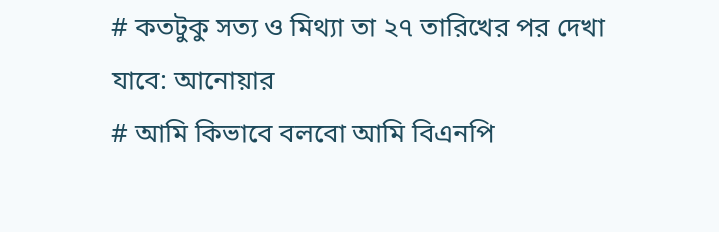# কতটুকু সত্য ও মিথ্যা তা ২৭ তারিখের পর দেখা যাবে: আনোয়ার
# আমি কিভাবে বলবো আমি বিএনপি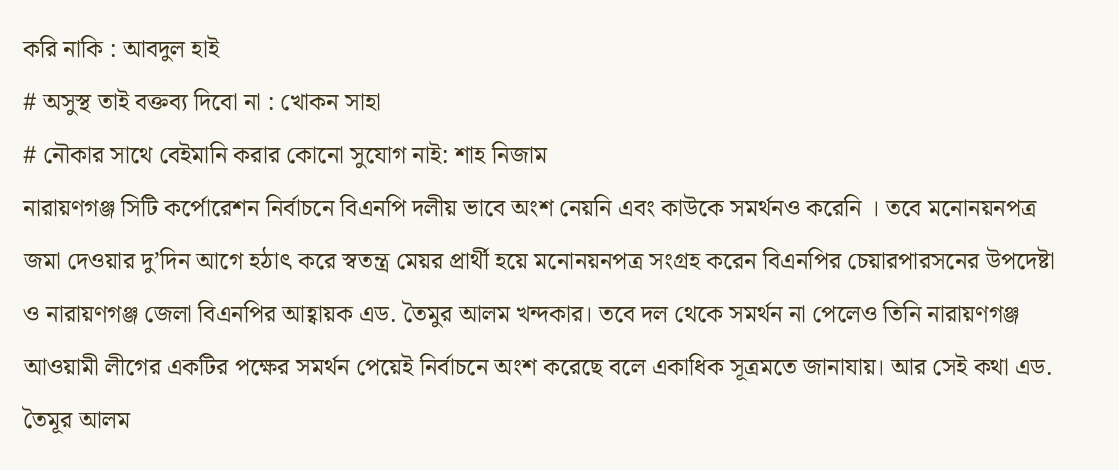করি নাকি : আবদুল হাই
# অসুস্থ তাই বক্তব্য দিবো না : খোকন সাহা
# নৌকার সাথে বেইমানি করার কোনো সুযোগ নাই: শাহ নিজাম
নারায়ণগঞ্জ সিটি কর্পোরেশন নির্বাচনে বিএনপি দলীয় ভাবে অংশ নেয়নি এবং কাউকে সমর্থনও করেনি । তবে মনোনয়নপত্র জমা দেওয়ার দু’দিন আগে হঠাৎ করে স্বতন্ত্র মেয়র প্রার্থী হয়ে মনোনয়নপত্র সংগ্রহ করেন বিএনপির চেয়ারপারসনের উপদেষ্টা ও নারায়ণগঞ্জ জেলা বিএনপির আহ্বায়ক এড. তৈমুর আলম খন্দকার। তবে দল থেকে সমর্থন না পেলেও তিনি নারায়ণগঞ্জ আওয়ামী লীগের একটির পক্ষের সমর্থন পেয়েই নির্বাচনে অংশ করেছে বলে একাধিক সূত্রমতে জানাযায়। আর সেই কথা এড. তৈমূর আলম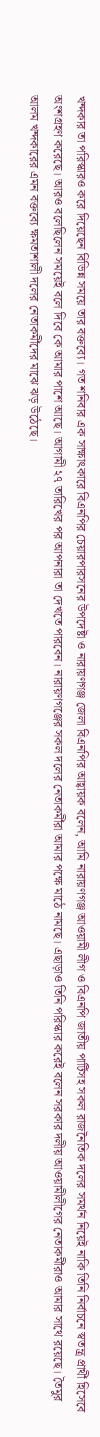খন্দকার তা পরিস্কারও করে দিয়েছেন বিভিন্ন সময়ে তার বক্তব্যে। গত শনিবার এক সাক্ষাৎকারে বিএনপির চেয়ারপারসনের উপদেষ্টা ও নারায়ণগঞ্জ জেলা বিএনপির আহ্বায়ক বলেন, আমি নারায়ণগঞ্জ আওয়ামী লীগ ও বিএনপি জাতীয় পার্টিসহ সকল রাজনৈতিক দলের সমর্থন নিয়েই নাকি তিনি নির্বাচনে স্বতন্ত্র প্রার্থী হিসেবে অংশগ্রহণ করেছে। আরও বলেছিলেন সময়েই বলে দিবে কে আমার পাশে আছে। আগামী ২৭ তারিখের পর আপনারা তা দেখতে পারবেন। নারায়ণগঞ্জের সকল দলের নেতাকর্মীরা আমার পক্ষে মাঠে নামছে। এছাড়াও তিনি পরিস্কার করেই বলেন সরকার দলীয় আওয়ামীলীগের নেতাকর্মীরাও আমার সাথে রয়েছে। তৈমুর আলম খন্দকারের এমন বক্তব্যে ক্ষমতাশালী দলের নেতাকর্মীদের মাঝে ঝড় উঠেছে।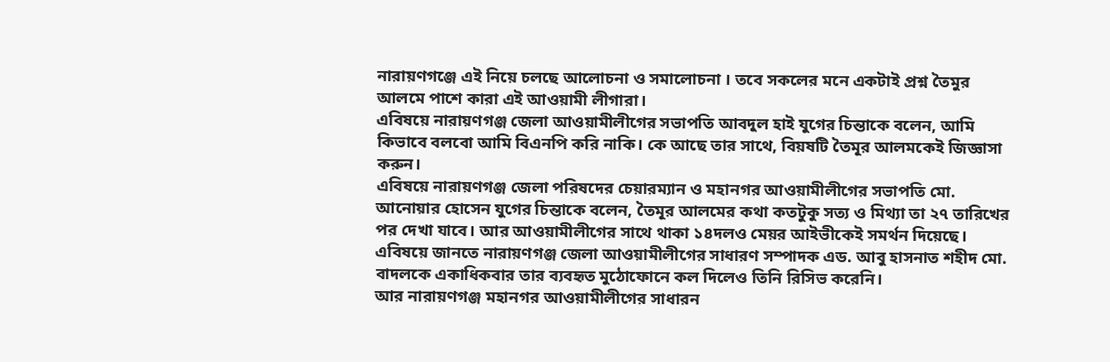নারায়ণগঞ্জে এই নিয়ে চলছে আলোচনা ও সমালোচনা । তবে সকলের মনে একটাই প্রশ্ন তৈমুর আলমে পাশে কারা এই আওয়ামী লীগারা।
এবিষয়ে নারায়ণগঞ্জ জেলা আওয়ামীলীগের সভাপতি আবদুল হাই যুগের চিন্তাকে বলেন, আমি কিভাবে বলবো আমি বিএনপি করি নাকি। কে আছে তার সাথে, বিয়ষটি তৈমূর আলমকেই জিজ্ঞাসা করুন।
এবিষয়ে নারায়ণগঞ্জ জেলা পরিষদের চেয়ারম্যান ও মহানগর আওয়ামীলীগের সভাপতি মো. আনোয়ার হোসেন যুগের চিন্তাকে বলেন, তৈমূর আলমের কথা কতটুকু সত্য ও মিথ্যা তা ২৭ তারিখের পর দেখা যাবে। আর আওয়ামীলীগের সাথে থাকা ১৪দলও মেয়র আইভীকেই সমর্থন দিয়েছে।
এবিষয়ে জানতে নারায়ণগঞ্জ জেলা আওয়ামীলীগের সাধারণ সম্পাদক এড. আবু হাসনাত শহীদ মো. বাদলকে একাধিকবার তার ব্যবহৃত মুঠোফোনে কল দিলেও তিনি রিসিভ করেনি।
আর নারায়ণগঞ্জ মহানগর আওয়ামীলীগের সাধারন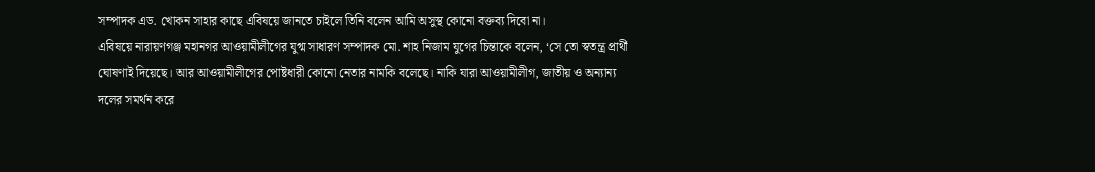সম্পাদক এড. খোকন সাহার কাছে এবিষয়ে জানতে চাইলে তিনি বলেন আমি অসুস্থ কোনো বক্তব্য দিবো না।
এবিষয়ে নারায়ণগঞ্জ মহানগর আওয়ামীলীগের যুগ্ম সাধারণ সম্পাদক মো. শাহ নিজাম যুগের চিন্তাকে বলেন, ‘সে তো স্বতন্ত্র প্রার্থী ঘোষণাই দিয়েছে। আর আওয়ামীলীগের পোষ্টধারী কোনো নেতার নামকি বলেছে। নাকি যারা আওয়ামীলীগ, জাতীয় ও অন্যান্য দলের সমর্থন করে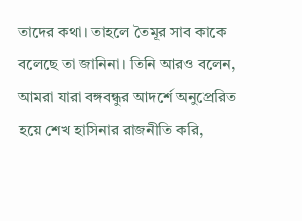তাদের কথা। তাহলে তৈমূর সাব কাকে বলেছে তা জানিনা। তিনি আরও বলেন, আমরা যারা বঙ্গবন্ধুর আদর্শে অনুপ্রেরিত হয়ে শেখ হাসিনার রাজনীতি করি,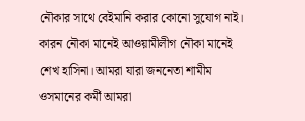নৌকার সাথে বেইমানি করার কোনো সুযোগ নাই। কারন নৌকা মানেই আওয়ামীলীগ নৌকা মানেই শেখ হাসিনা। আমরা যারা জননেতা শামীম ওসমানের কর্মী আমরা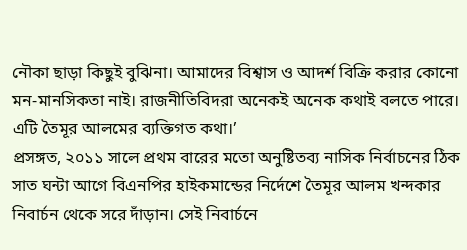নৌকা ছাড়া কিছুই বুঝিনা। আমাদের বিশ্বাস ও আদর্শ বিক্রি করার কোনো মন-মানসিকতা নাই। রাজনীতিবিদরা অনেকই অনেক কথাই বলতে পারে। এটি তৈমূর আলমের ব্যক্তিগত কথা।’
প্রসঙ্গত, ২০১১ সালে প্রথম বারের মতো অনুষ্টিতব্য নাসিক নির্বাচনের ঠিক সাত ঘন্টা আগে বিএনপির হাইকমান্ডের নির্দেশে তৈমূর আলম খন্দকার নিবার্চন থেকে সরে দাঁড়ান। সেই নিবার্চনে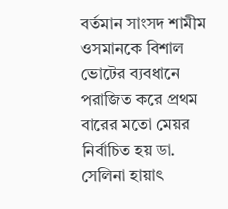বর্তমান সাংসদ শামীম ওসমানকে বিশাল ভোটের ব্যবধানে পরাজিত করে প্রথম বারের মতো মেয়র নির্বাচিত হয় ডা. সেলিনা হায়াৎ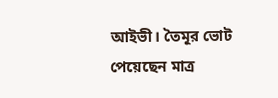আইভী। তৈমূর ভোট পেয়েছেন মাত্র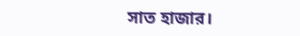সাত হাজার।